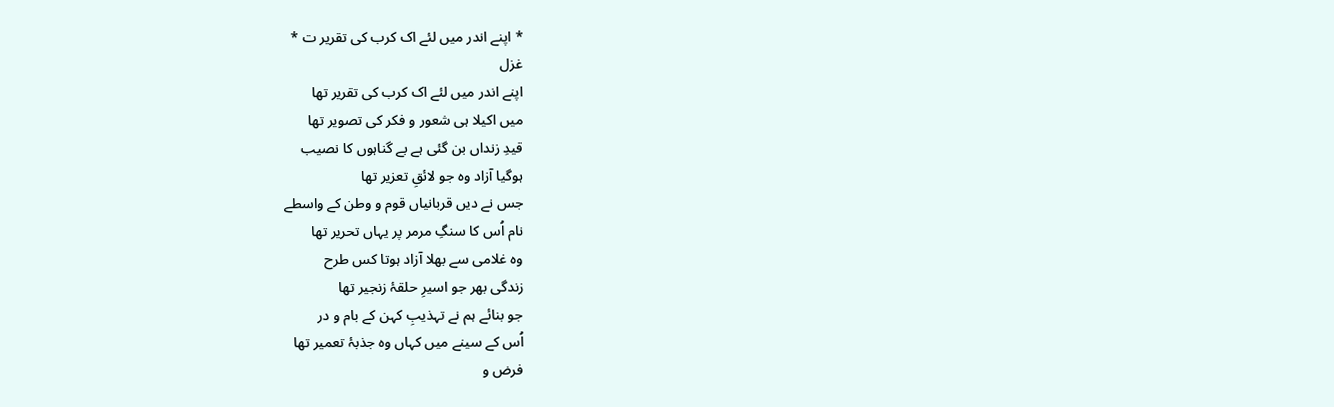* اپنے اندر میں لئے اک کرب کی تقریر ت *
غزل
اپنے اندر میں لئے اک کرب کی تقریر تھا
میں اکیلا ہی شعور و فکر کی تصویر تھا
قیدِ زنداں بن گئی ہے بے گناہوں کا نصیب
ہوگیا آزاد وہ جو لائقِ تعزیر تھا
جس نے دیں قربانیاں قوم و وطن کے واسطے
نام اُس کا سنگِ مرمر پر یہاں تحریر تھا
وہ غلامی سے بھلا آزاد ہوتا کس طرح
زندگی بھر جو اسیرِ حلقۂ زنجیر تھا
جو بنائے ہم نے تہذیبِ کہن کے بام و در
اُس کے سینے میں کہاں وہ جذبۂ تعمیر تھا
فرض و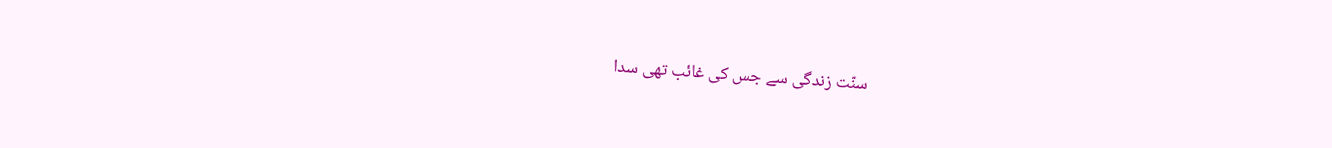سنّت زندگی سے جس کی غائب تھی سدا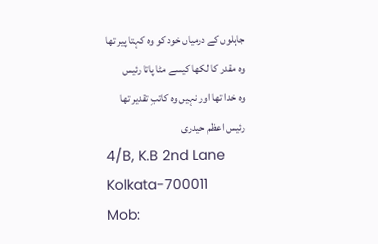جاہلوں کے درمیاں خود کو وہ کہتا پیر تھا
وہ مقدر کا لکھا کیسے مٹا پاتا رئیس
وہ خدا تھا اور نہیں وہ کاتبِ تقدیر تھا
رئیس اعظم حیدری
4/B, K.B 2nd Lane
Kolkata-700011
Mob: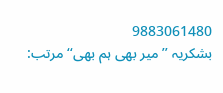9883061480
بشکریہ ’’میر بھی ہم بھی‘‘ مرتب: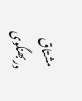مشتاق دربھنگوی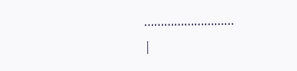………………………
|